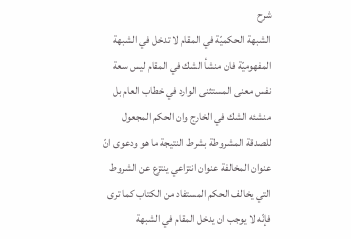شرح
الشبهة الحكميّة في المقام لا تدخل في الشبهة المفهوميّة فان منشأ الشك في المقام ليس سعة نفس معنى المستثنى الوارد في خطاب العام بل منشئه الشك في الخارج وان الحكم المجعول للصدقة المشروطة بشرط النتيجة ما هو ودعوى انّ عنوان المخالفة عنوان انتزاعي ينتزع عن الشروط التي يخالف الحكم المستفاد من الكتاب كما ترى فإنّه لا يوجب ان يدخل المقام في الشبهة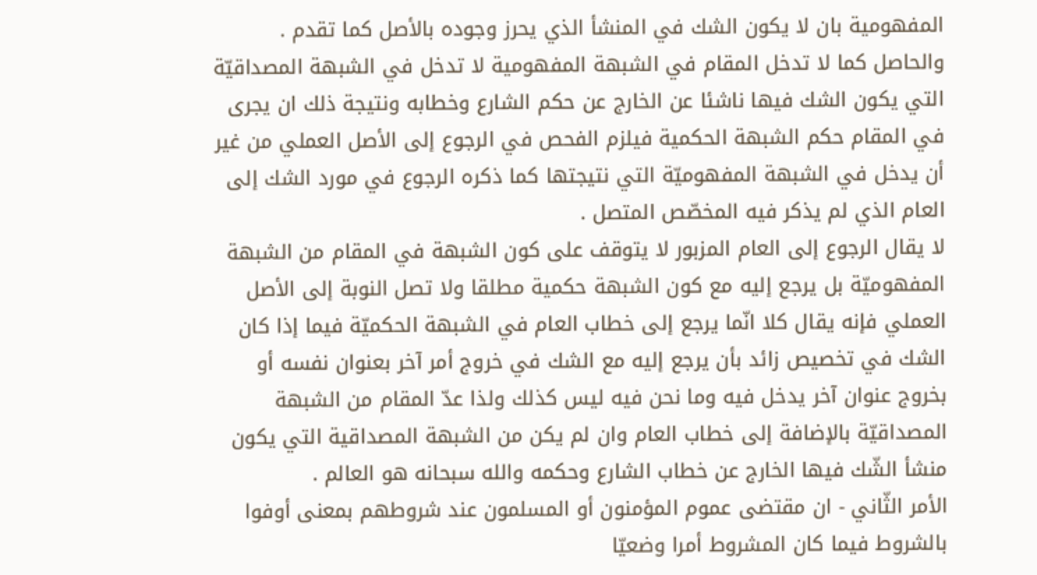المفهومية بان لا يكون الشك في المنشأ الذي يحرز وجوده بالأصل كما تقدم .
والحاصل كما لا تدخل المقام في الشبهة المفهومية لا تدخل في الشبهة المصداقيّة التي يكون الشك فيها ناشئا عن الخارج عن حكم الشارع وخطابه ونتيجة ذلك ان يجرى في المقام حكم الشبهة الحكمية فيلزم الفحص في الرجوع إلى الأصل العملي من غير أن يدخل في الشبهة المفهوميّة التي نتيجتها كما ذكره الرجوع في مورد الشك إلى العام الذي لم يذكر فيه المخصّص المتصل .
لا يقال الرجوع إلى العام المزبور لا يتوقف على كون الشبهة في المقام من الشبهة المفهوميّة بل يرجع إليه مع كون الشبهة حكمية مطلقا ولا تصل النوبة إلى الأصل العملي فإنه يقال كلا انّما يرجع إلى خطاب العام في الشبهة الحكميّة فيما إذا كان الشك في تخصيص زائد بأن يرجع إليه مع الشك في خروج أمر آخر بعنوان نفسه أو بخروج عنوان آخر يدخل فيه وما نحن فيه ليس كذلك ولذا عدّ المقام من الشبهة المصداقيّة بالإضافة إلى خطاب العام وان لم يكن من الشبهة المصداقية التي يكون منشأ الشّك فيها الخارج عن خطاب الشارع وحكمه والله سبحانه هو العالم .
الأمر الثّاني - ان مقتضى عموم المؤمنون أو المسلمون عند شروطهم بمعنى أوفوا بالشروط فيما كان المشروط أمرا وضعيّا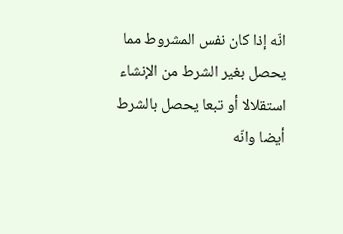انّه إذا كان نفس المشروط مما يحصل بغير الشرط من الإنشاء استقلالا أو تبعا يحصل بالشرط أيضا وانّه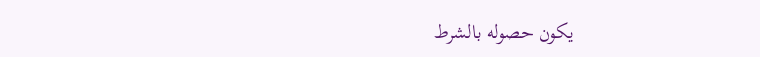يكون حصوله بالشرط